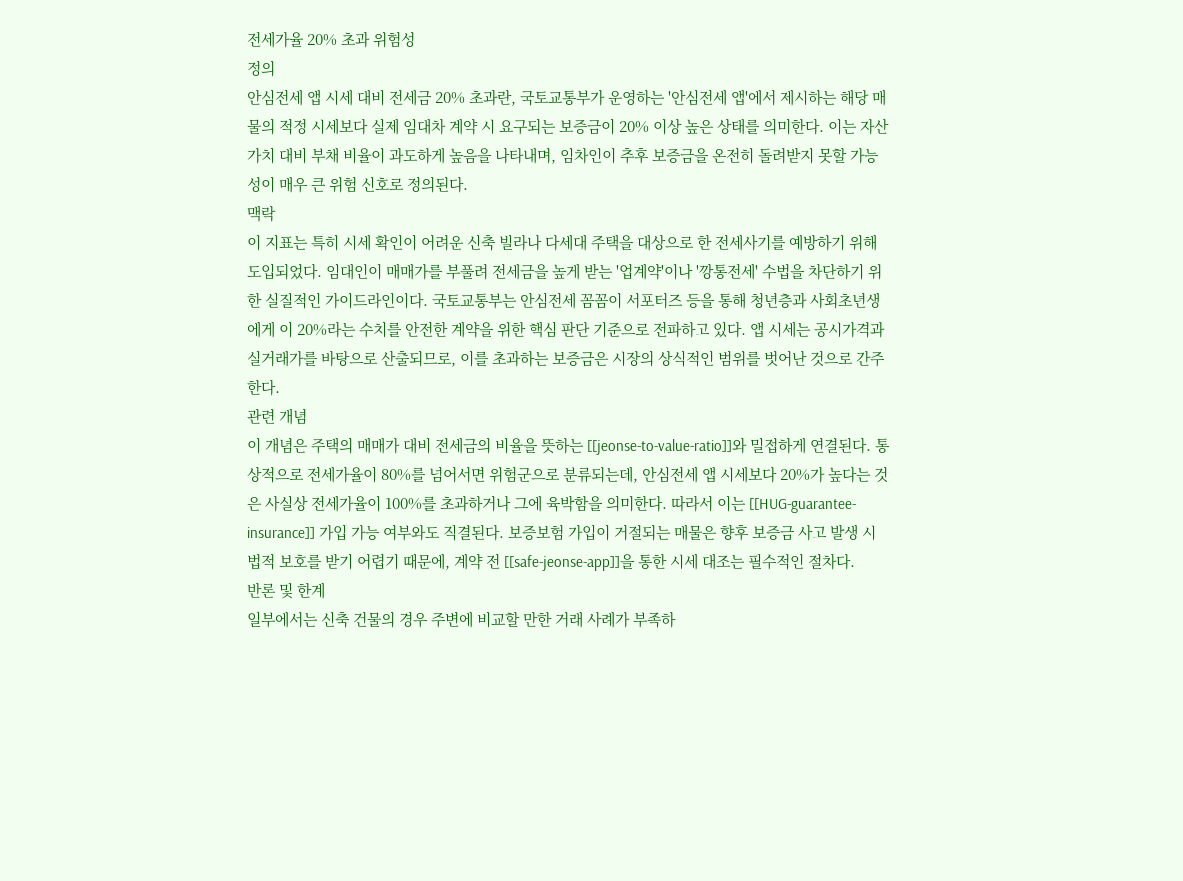전세가율 20% 초과 위험성
정의
안심전세 앱 시세 대비 전세금 20% 초과란, 국토교통부가 운영하는 '안심전세 앱'에서 제시하는 해당 매물의 적정 시세보다 실제 임대차 계약 시 요구되는 보증금이 20% 이상 높은 상태를 의미한다. 이는 자산 가치 대비 부채 비율이 과도하게 높음을 나타내며, 임차인이 추후 보증금을 온전히 돌려받지 못할 가능성이 매우 큰 위험 신호로 정의된다.
맥락
이 지표는 특히 시세 확인이 어려운 신축 빌라나 다세대 주택을 대상으로 한 전세사기를 예방하기 위해 도입되었다. 임대인이 매매가를 부풀려 전세금을 높게 받는 '업계약'이나 '깡통전세' 수법을 차단하기 위한 실질적인 가이드라인이다. 국토교통부는 안심전세 꼼꼼이 서포터즈 등을 통해 청년층과 사회초년생에게 이 20%라는 수치를 안전한 계약을 위한 핵심 판단 기준으로 전파하고 있다. 앱 시세는 공시가격과 실거래가를 바탕으로 산출되므로, 이를 초과하는 보증금은 시장의 상식적인 범위를 벗어난 것으로 간주한다.
관련 개념
이 개념은 주택의 매매가 대비 전세금의 비율을 뜻하는 [[jeonse-to-value-ratio]]와 밀접하게 연결된다. 통상적으로 전세가율이 80%를 넘어서면 위험군으로 분류되는데, 안심전세 앱 시세보다 20%가 높다는 것은 사실상 전세가율이 100%를 초과하거나 그에 육박함을 의미한다. 따라서 이는 [[HUG-guarantee-insurance]] 가입 가능 여부와도 직결된다. 보증보험 가입이 거절되는 매물은 향후 보증금 사고 발생 시 법적 보호를 받기 어렵기 때문에, 계약 전 [[safe-jeonse-app]]을 통한 시세 대조는 필수적인 절차다.
반론 및 한계
일부에서는 신축 건물의 경우 주변에 비교할 만한 거래 사례가 부족하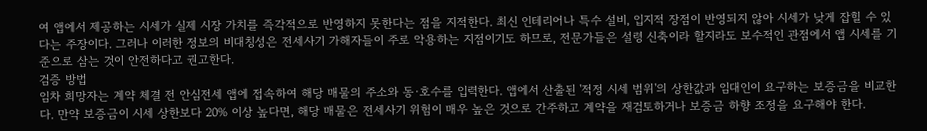여 앱에서 제공하는 시세가 실제 시장 가치를 즉각적으로 반영하지 못한다는 점을 지적한다. 최신 인테리어나 특수 설비, 입지적 장점이 반영되지 않아 시세가 낮게 잡힐 수 있다는 주장이다. 그러나 이러한 정보의 비대칭성은 전세사기 가해자들이 주로 악용하는 지점이기도 하므로, 전문가들은 설령 신축이라 할지라도 보수적인 관점에서 앱 시세를 기준으로 삼는 것이 안전하다고 권고한다.
검증 방법
임차 희망자는 계약 체결 전 안심전세 앱에 접속하여 해당 매물의 주소와 동·호수를 입력한다. 앱에서 산출된 '적정 시세 범위'의 상한값과 임대인이 요구하는 보증금을 비교한다. 만약 보증금이 시세 상한보다 20% 이상 높다면, 해당 매물은 전세사기 위험이 매우 높은 것으로 간주하고 계약을 재검토하거나 보증금 하향 조정을 요구해야 한다.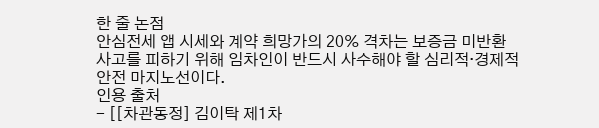한 줄 논점
안심전세 앱 시세와 계약 희망가의 20% 격차는 보증금 미반환 사고를 피하기 위해 임차인이 반드시 사수해야 할 심리적·경제적 안전 마지노선이다.
인용 출처
- [[차관동정] 김이탁 제1차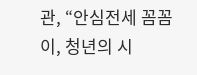관, “안심전세 꼼꼼이, 청년의 시